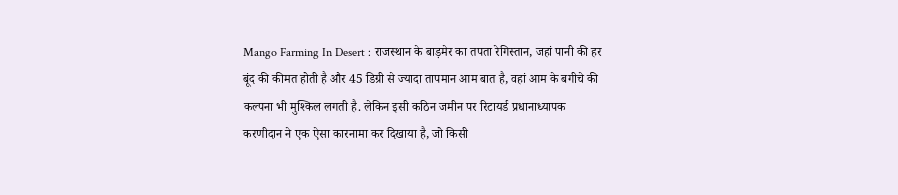Mango Farming In Desert : राजस्थान के बाड़मेर का तपता रेगिस्तान, जहां पानी की हर बूंद की कीमत होती है और 45 डिग्री से ज्यादा तापमान आम बात है, वहां आम के बगीचे की कल्पना भी मुश्किल लगती है. लेकिन इसी कठिन जमीन पर रिटायर्ड प्रधानाध्यापक करणीदान ने एक ऐसा कारनामा कर दिखाया है, जो किसी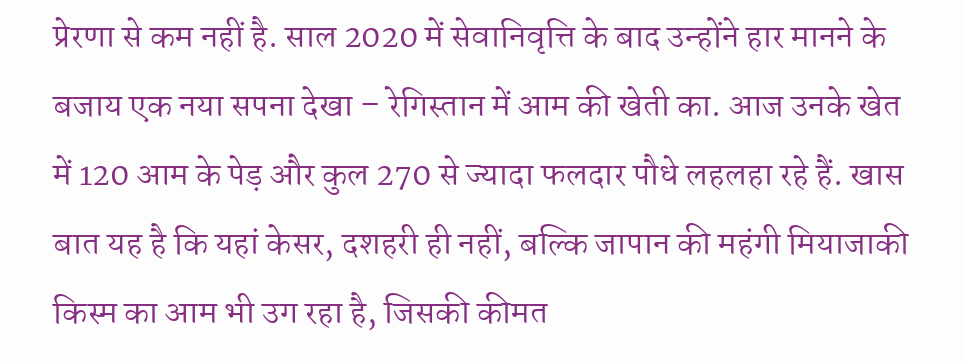प्रेरणा से कम नहीं है. साल 2020 में सेवानिवृत्ति के बाद उन्होंने हार मानने के बजाय एक नया सपना देखा – रेगिस्तान में आम की खेती का. आज उनके खेत में 120 आम के पेड़ और कुल 270 से ज्यादा फलदार पौधे लहलहा रहे हैं. खास बात यह है कि यहां केसर, दशहरी ही नहीं, बल्कि जापान की महंगी मियाजाकी किस्म का आम भी उग रहा है, जिसकी कीमत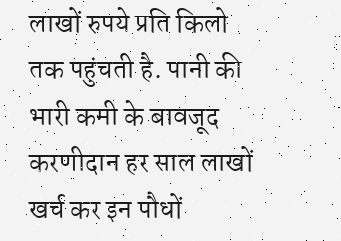लाखों रुपये प्रति किलो तक पहुंचती है. पानी की भारी कमी के बावजूद करणीदान हर साल लाखों खर्च कर इन पौधों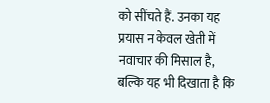को सींचते हैं. उनका यह प्रयास न केवल खेती में नवाचार की मिसाल है, बल्कि यह भी दिखाता है कि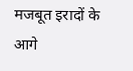मजबूत इरादों के आगे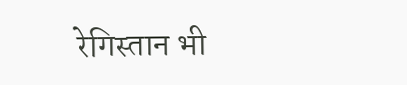रेगिस्तान भी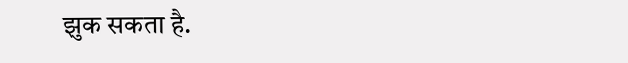झुक सकता है.